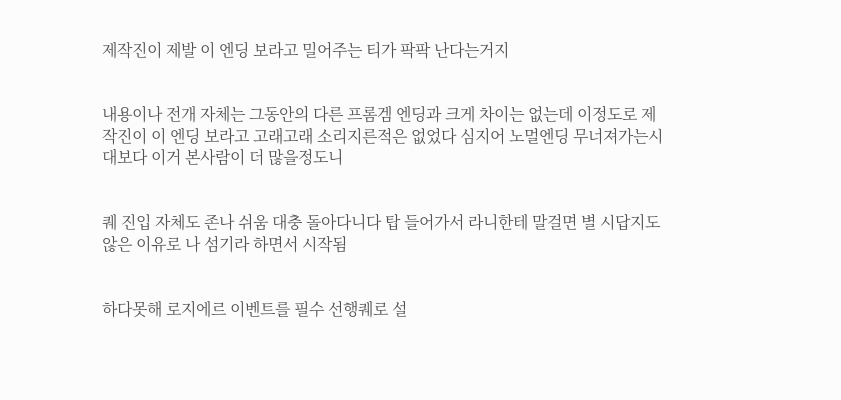제작진이 제발 이 엔딩 보라고 밀어주는 티가 팍팍 난다는거지


내용이나 전개 자체는 그동안의 다른 프롬겜 엔딩과 크게 차이는 없는데 이정도로 제작진이 이 엔딩 보라고 고래고래 소리지른적은 없었다 심지어 노멀엔딩 무너져가는시대보다 이거 본사람이 더 많을정도니


퀘 진입 자체도 존나 쉬움 대충 돌아다니다 탑 들어가서 라니한테 말걸면 별 시답지도 않은 이유로 나 섬기라 하면서 시작됨


하다못해 로지에르 이벤트를 필수 선행퀘로 설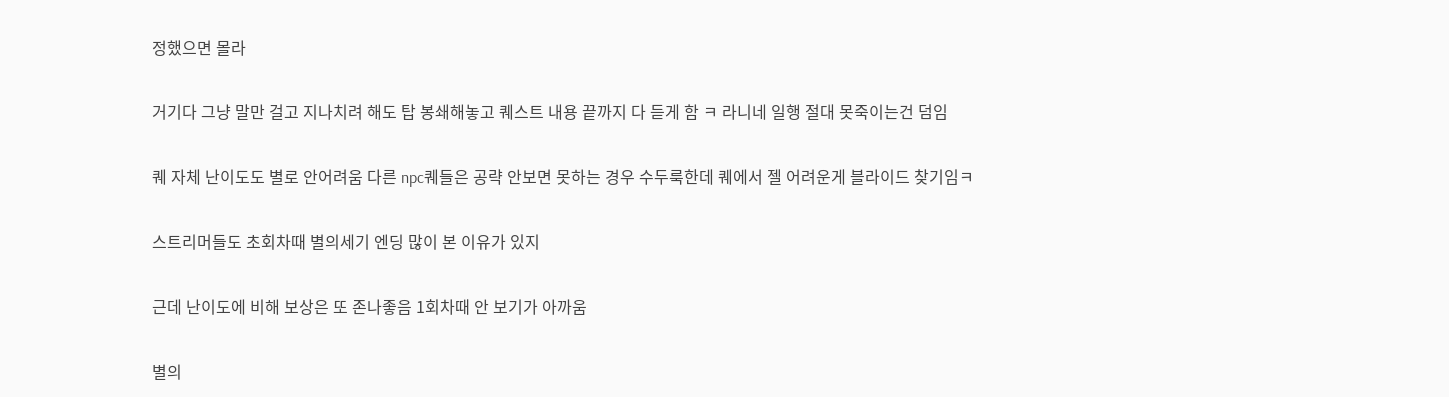정했으면 몰라


거기다 그냥 말만 걸고 지나치려 해도 탑 봉쇄해놓고 퀘스트 내용 끝까지 다 듣게 함 ㅋ 라니네 일행 절대 못죽이는건 덤임


퀘 자체 난이도도 별로 안어려움 다른 npc퀘들은 공략 안보면 못하는 경우 수두룩한데 퀘에서 젤 어려운게 블라이드 찾기임ㅋ


스트리머들도 초회차때 별의세기 엔딩 많이 본 이유가 있지


근데 난이도에 비해 보상은 또 존나좋음 1회차때 안 보기가 아까움


별의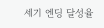세기 엔딩 달성율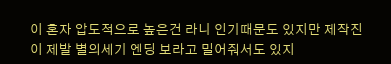이 혼자 압도적으로 높은건 라니 인기때문도 있지만 제작진이 제발 별의세기 엔딩 보라고 밀어줘서도 있지